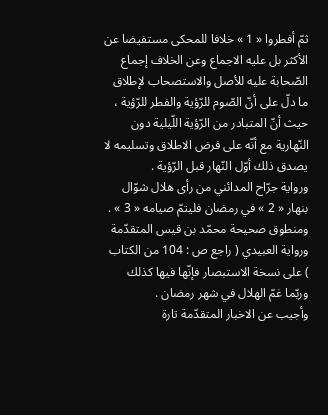ثمّ أفطروا « 1 » خلافا للمحكى مستفيضا عن الأكثر بل عليه الاجماع وعن الخلاف إجماع الصّحابة عليه للأصل والاستصحاب لإطلاق ما دلّ على أنّ الصّوم للرّؤية والفطر للرّؤية ، حيث أنّ المتبادر من الرّؤية اللّيلية دون النّهارية مع أنّه على فرض الاطلاق وتسليمه لا يصدق ذلك أوّل النّهار قبل الرّؤية .
ورواية جرّاح المدائني من رأى هلال شوّال بنهار « 2 » في رمضان فليتمّ صيامه « 3 » .
ومنطوق صحيحة محمّد بن قيس المتقدّمة ورواية العبيدي ( راجع ص : 104 من الكتاب ) على نسخة الاستبصار فإنّها فيها كذلك وربّما غمّ الهلال في شهر رمضان .
وأجيب عن الاخبار المتقدّمة تارة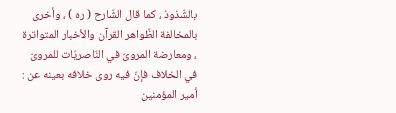بالشّذوذ ، كما قال الشّارح ( ره ) ، وأخرى بالمخالفة الظّواهر القرآن والأخبار المتواترة ، ومعارضة المروىّ في النّاصريّات للمروىّ في الخلاف فإنّ فيه روى خلافه بعينه عن : أمير المؤمنين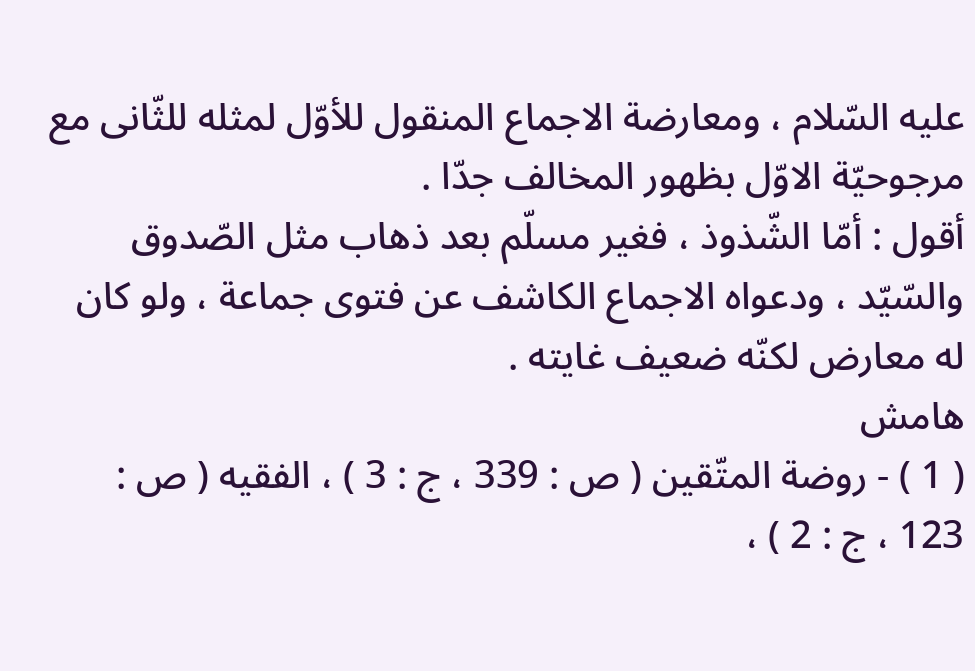عليه السّلام ، ومعارضة الاجماع المنقول للأوّل لمثله للثّانى مع مرجوحيّة الاوّل بظهور المخالف جدّا .
أقول : أمّا الشّذوذ ، فغير مسلّم بعد ذهاب مثل الصّدوق والسّيّد ، ودعواه الاجماع الكاشف عن فتوى جماعة ، ولو كان له معارض لكنّه ضعيف غايته .
هامش
( 1 ) - روضة المتّقين ( ص : 339 ، ج : 3 ) ، الفقيه ( ص : 123 ، ج : 2 ) ،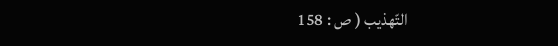التّهذيب ( ص : 158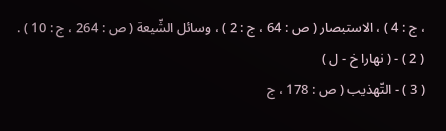، ج : 4 ) ، الاستبصار ( ص : 64 ، ج : 2 ) ، وسائل الشّيعة ( ص : 264 ، ج : 10 ) .
( 2 ) - ( نهارا خ - ل )
( 3 ) - التّهذيب ( ص : 178 ، ج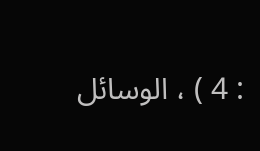: 4 ) ، الوسائل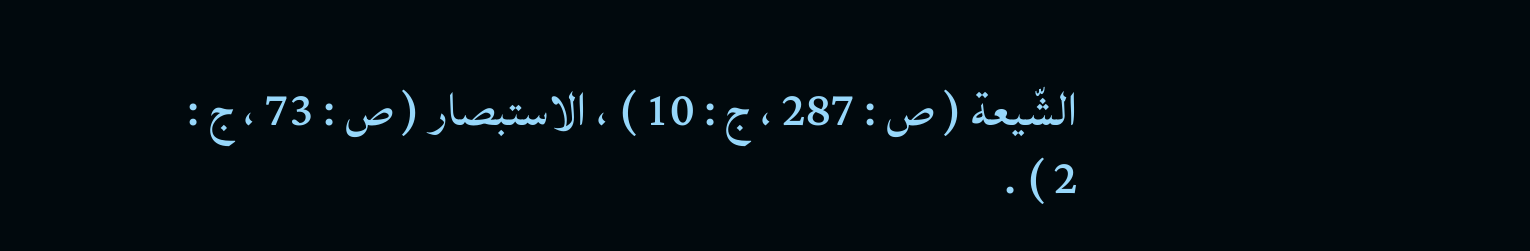الشّيعة ( ص : 287 ، ج : 10 ) ، الاستبصار ( ص : 73 ، ج : 2 ) .